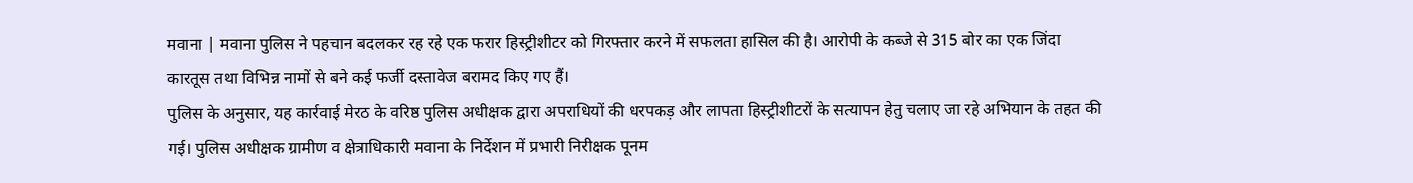मवाना | मवाना पुलिस ने पहचान बदलकर रह रहे एक फरार हिस्ट्रीशीटर को गिरफ्तार करने में सफलता हासिल की है। आरोपी के कब्जे से 315 बोर का एक जिंदा कारतूस तथा विभिन्न नामों से बने कई फर्जी दस्तावेज बरामद किए गए हैं।
पुलिस के अनुसार, यह कार्रवाई मेरठ के वरिष्ठ पुलिस अधीक्षक द्वारा अपराधियों की धरपकड़ और लापता हिस्ट्रीशीटरों के सत्यापन हेतु चलाए जा रहे अभियान के तहत की गई। पुलिस अधीक्षक ग्रामीण व क्षेत्राधिकारी मवाना के निर्देशन में प्रभारी निरीक्षक पूनम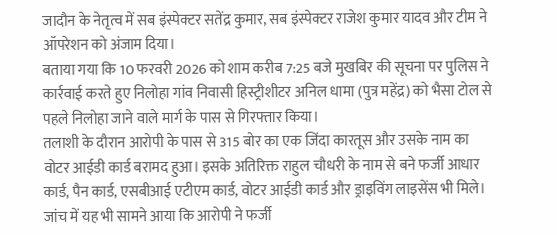जादौन के नेतृत्व में सब इंस्पेक्टर सतेंद्र कुमार, सब इंस्पेक्टर राजेश कुमार यादव और टीम ने ऑपरेशन को अंजाम दिया।
बताया गया कि 10 फरवरी 2026 को शाम करीब 7:25 बजे मुखबिर की सूचना पर पुलिस ने कार्रवाई करते हुए निलोहा गांव निवासी हिस्ट्रीशीटर अनिल धामा (पुत्र महेंद्र) को भैसा टोल से पहले निलोहा जाने वाले मार्ग के पास से गिरफ्तार किया।
तलाशी के दौरान आरोपी के पास से 315 बोर का एक जिंदा कारतूस और उसके नाम का वोटर आईडी कार्ड बरामद हुआ। इसके अतिरिक्त राहुल चौधरी के नाम से बने फर्जी आधार कार्ड, पैन कार्ड, एसबीआई एटीएम कार्ड, वोटर आईडी कार्ड और ड्राइविंग लाइसेंस भी मिले। जांच में यह भी सामने आया कि आरोपी ने फर्जी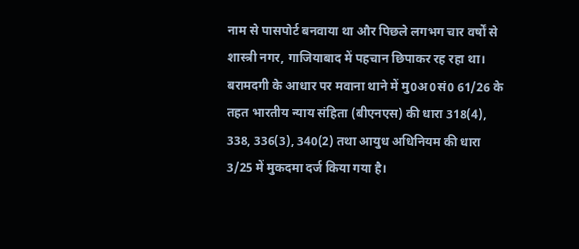नाम से पासपोर्ट बनवाया था और पिछले लगभग चार वर्षों से शास्त्री नगर, गाजियाबाद में पहचान छिपाकर रह रहा था।
बरामदगी के आधार पर मवाना थाने में मु0अ0सं0 61/26 के तहत भारतीय न्याय संहिता (बीएनएस) की धारा 318(4), 338, 336(3), 340(2) तथा आयुध अधिनियम की धारा 3/25 में मुकदमा दर्ज किया गया है।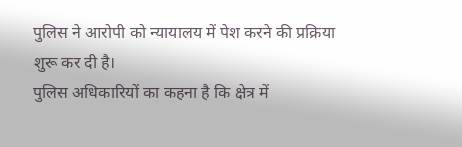पुलिस ने आरोपी को न्यायालय में पेश करने की प्रक्रिया शुरू कर दी है।
पुलिस अधिकारियों का कहना है कि क्षेत्र में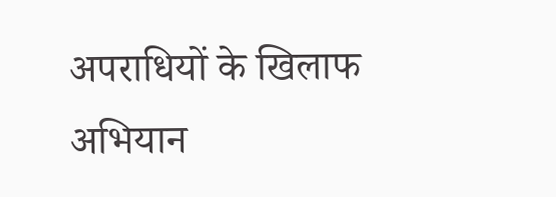अपराधियों के खिलाफ अभियान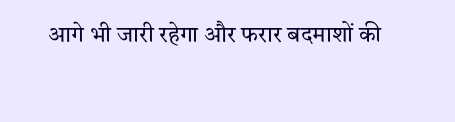आगे भी जारी रहेगा और फरार बदमाशों की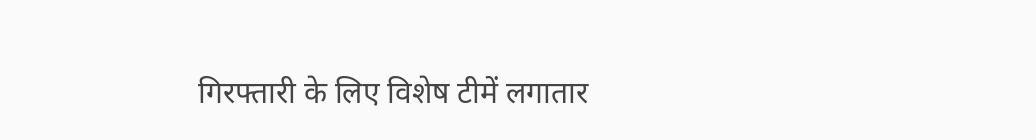गिरफ्तारी के लिए विशेष टीमें लगातार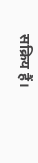सक्रिय हैं।